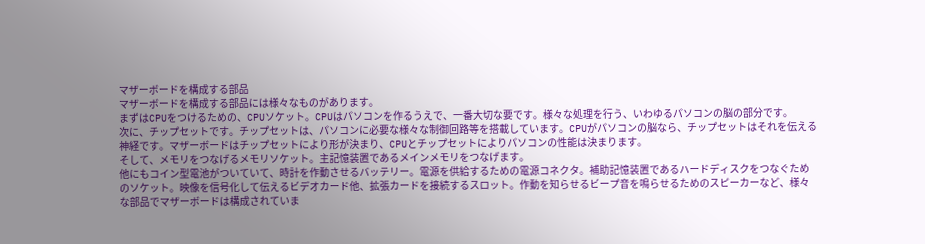マザーボードを構成する部品
マザーボードを構成する部品には様々なものがあります。
まずはCPUをつけるための、CPUソケット。CPUはパソコンを作るうえで、一番大切な要です。様々な処理を行う、いわゆるパソコンの脳の部分です。
次に、チップセットです。チップセットは、パソコンに必要な様々な制御回路等を搭載しています。CPUがパソコンの脳なら、チップセットはそれを伝える神経です。マザーボードはチップセットにより形が決まり、CPUとチップセットによりパソコンの性能は決まります。
そして、メモリをつなげるメモリソケット。主記憶装置であるメインメモリをつなげます。
他にもコイン型電池がついていて、時計を作動させるバッテリー。電源を供給するための電源コネクタ。補助記憶装置であるハードディスクをつなぐためのソケット。映像を信号化して伝えるビデオカード他、拡張カードを接続するスロット。作動を知らせるビープ音を鳴らせるためのスピーカーなど、様々な部品でマザーボードは構成されていま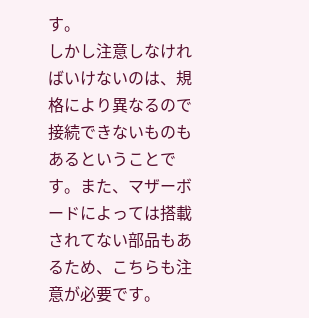す。
しかし注意しなければいけないのは、規格により異なるので接続できないものもあるということです。また、マザーボードによっては搭載されてない部品もあるため、こちらも注意が必要です。